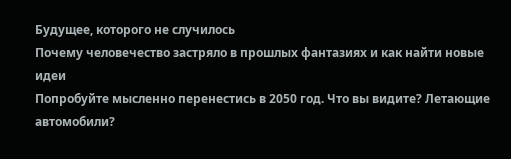Будущее, которого не случилось
Почему человечество застряло в прошлых фантазиях и как найти новые идеи
Попробуйте мысленно перенестись в 2050 год. Что вы видите? Летающие автомобили?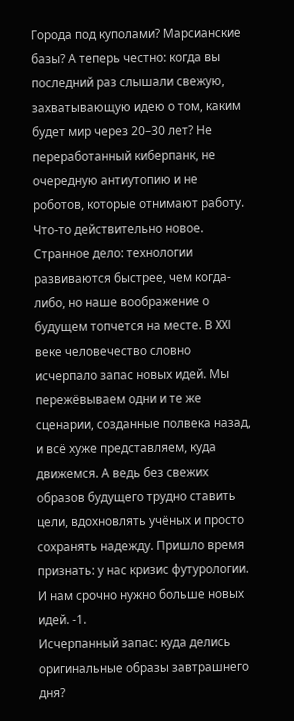Города под куполами? Марсианские базы? А теперь честно: когда вы последний раз слышали свежую, захватывающую идею о том, каким будет мир через 20–30 лет? Не переработанный киберпанк, не очередную антиутопию и не роботов, которые отнимают работу. Что-то действительно новое.
Странное дело: технологии развиваются быстрее, чем когда-либо, но наше воображение о будущем топчется на месте. В XXI веке человечество словно исчерпало запас новых идей. Мы пережёвываем одни и те же сценарии, созданные полвека назад, и всё хуже представляем, куда движемся. А ведь без свежих образов будущего трудно ставить цели, вдохновлять учёных и просто сохранять надежду. Пришло время признать: у нас кризис футурологии. И нам срочно нужно больше новых идей. -1.
Исчерпанный запас: куда делись оригинальные образы завтрашнего дня?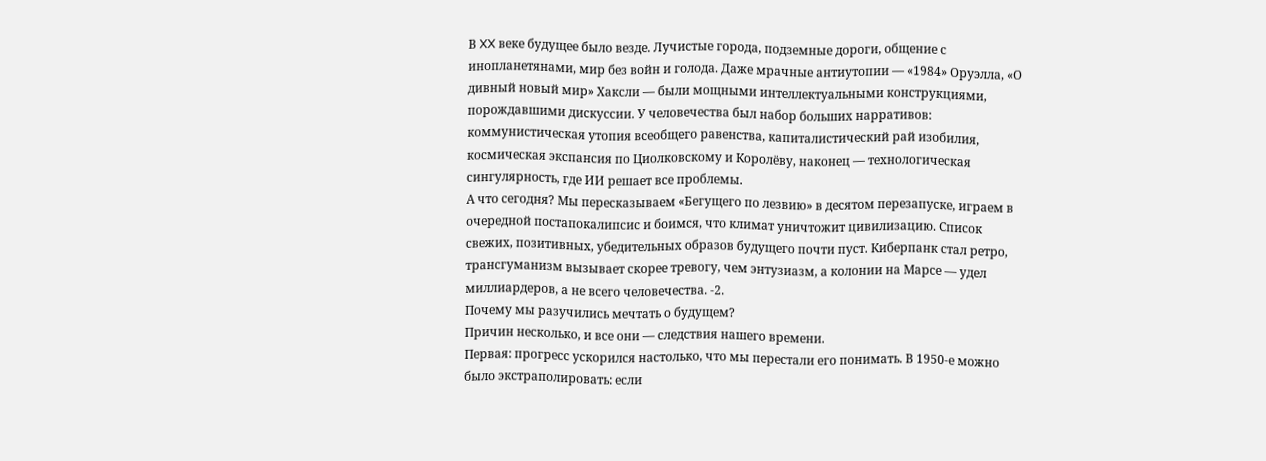В XX веке будущее было везде. Лучистые города, подземные дороги, общение с инопланетянами, мир без войн и голода. Даже мрачные антиутопии — «1984» Оруэлла, «О дивный новый мир» Хаксли — были мощными интеллектуальными конструкциями, порождавшими дискуссии. У человечества был набор больших нарративов: коммунистическая утопия всеобщего равенства, капиталистический рай изобилия, космическая экспансия по Циолковскому и Королёву, наконец — технологическая сингулярность, где ИИ решает все проблемы.
А что сегодня? Мы пересказываем «Бегущего по лезвию» в десятом перезапуске, играем в очередной постапокалипсис и боимся, что климат уничтожит цивилизацию. Список свежих, позитивных, убедительных образов будущего почти пуст. Киберпанк стал ретро, трансгуманизм вызывает скорее тревогу, чем энтузиазм, а колонии на Марсе — удел миллиардеров, а не всего человечества. -2.
Почему мы разучились мечтать о будущем?
Причин несколько, и все они — следствия нашего времени.
Первая: прогресс ускорился настолько, что мы перестали его понимать. В 1950-е можно было экстраполировать: если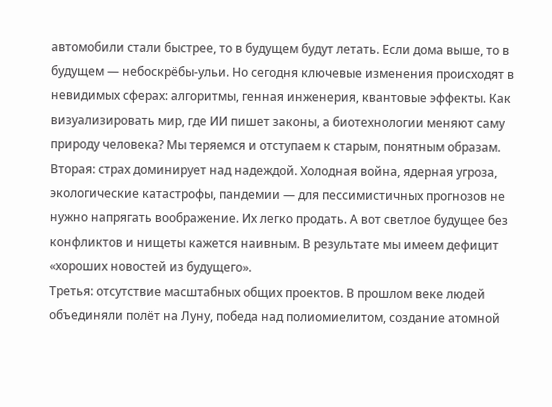автомобили стали быстрее, то в будущем будут летать. Если дома выше, то в будущем — небоскрёбы-ульи. Но сегодня ключевые изменения происходят в невидимых сферах: алгоритмы, генная инженерия, квантовые эффекты. Как визуализировать мир, где ИИ пишет законы, а биотехнологии меняют саму природу человека? Мы теряемся и отступаем к старым, понятным образам.
Вторая: страх доминирует над надеждой. Холодная война, ядерная угроза, экологические катастрофы, пандемии — для пессимистичных прогнозов не нужно напрягать воображение. Их легко продать. А вот светлое будущее без конфликтов и нищеты кажется наивным. В результате мы имеем дефицит «хороших новостей из будущего».
Третья: отсутствие масштабных общих проектов. В прошлом веке людей объединяли полёт на Луну, победа над полиомиелитом, создание атомной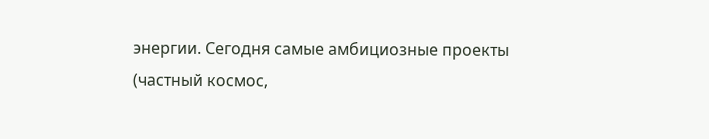энергии. Сегодня самые амбициозные проекты (частный космос,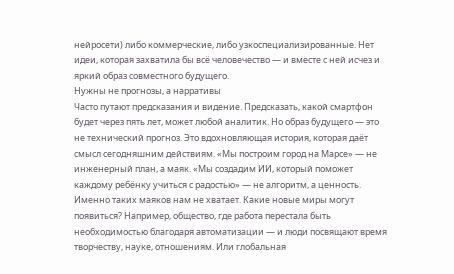нейросети) либо коммерческие, либо узкоспециализированные. Нет идеи, которая захватила бы всё человечество — и вместе с ней исчез и яркий образ совместного будущего.
Нужны не прогнозы, а нарративы
Часто путают предсказания и видение. Предсказать, какой смартфон будет через пять лет, может любой аналитик. Но образ будущего — это не технический прогноз. Это вдохновляющая история, которая даёт смысл сегодняшним действиям. «Мы построим город на Марсе» — не инженерный план, а маяк. «Мы создадим ИИ, который поможет каждому ребёнку учиться с радостью» — не алгоритм, а ценность.
Именно таких маяков нам не хватает. Какие новые миры могут появиться? Например, общество, где работа перестала быть необходимостью благодаря автоматизации — и люди посвящают время творчеству, науке, отношениям. Или глобальная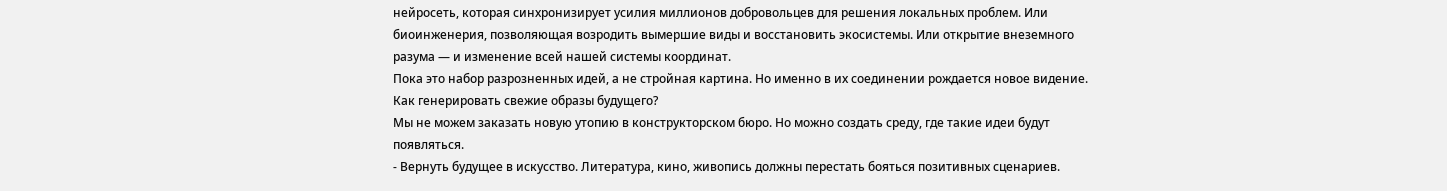нейросеть, которая синхронизирует усилия миллионов добровольцев для решения локальных проблем. Или биоинженерия, позволяющая возродить вымершие виды и восстановить экосистемы. Или открытие внеземного разума — и изменение всей нашей системы координат.
Пока это набор разрозненных идей, а не стройная картина. Но именно в их соединении рождается новое видение.
Как генерировать свежие образы будущего?
Мы не можем заказать новую утопию в конструкторском бюро. Но можно создать среду, где такие идеи будут появляться.
- Вернуть будущее в искусство. Литература, кино, живопись должны перестать бояться позитивных сценариев.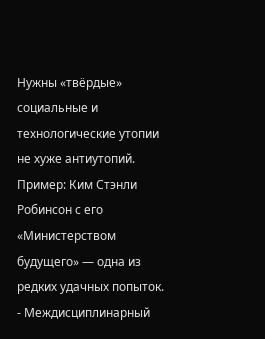Нужны «твёрдые» социальные и технологические утопии не хуже антиутопий. Пример: Ким Стэнли Робинсон с его «Министерством будущего» — одна из редких удачных попыток.
- Междисциплинарный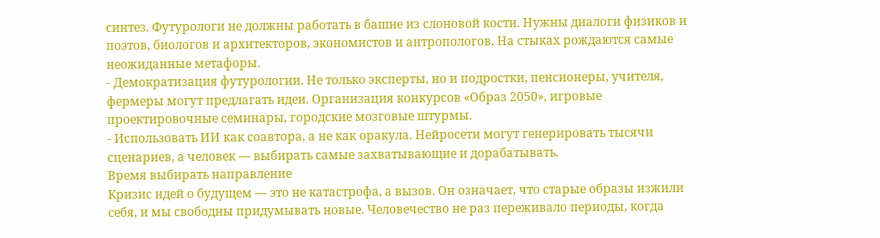синтез. Футурологи не должны работать в башне из слоновой кости. Нужны диалоги физиков и поэтов, биологов и архитекторов, экономистов и антропологов. На стыках рождаются самые неожиданные метафоры.
- Демократизация футурологии. Не только эксперты, но и подростки, пенсионеры, учителя, фермеры могут предлагать идеи. Организация конкурсов «Образ 2050», игровые проектировочные семинары, городские мозговые штурмы.
- Использовать ИИ как соавтора, а не как оракула. Нейросети могут генерировать тысячи сценариев, а человек — выбирать самые захватывающие и дорабатывать.
Время выбирать направление
Кризис идей о будущем — это не катастрофа, а вызов. Он означает, что старые образы изжили себя, и мы свободны придумывать новые. Человечество не раз переживало периоды, когда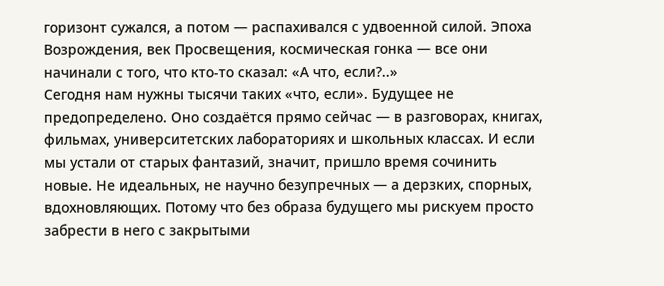горизонт сужался, а потом — распахивался с удвоенной силой. Эпоха Возрождения, век Просвещения, космическая гонка — все они начинали с того, что кто-то сказал: «А что, если?..»
Сегодня нам нужны тысячи таких «что, если». Будущее не предопределено. Оно создаётся прямо сейчас — в разговорах, книгах, фильмах, университетских лабораториях и школьных классах. И если мы устали от старых фантазий, значит, пришло время сочинить новые. Не идеальных, не научно безупречных — а дерзких, спорных, вдохновляющих. Потому что без образа будущего мы рискуем просто забрести в него с закрытыми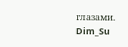глазами.
Dim_Su